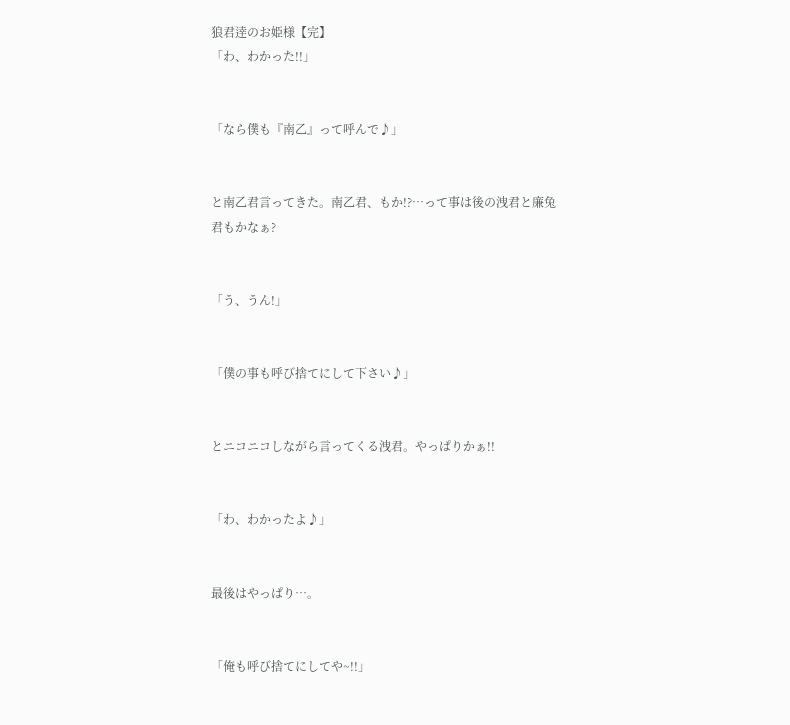狼君逹のお姫様【完】
「わ、わかった!!」


「なら僕も『南乙』って呼んで♪」


と南乙君言ってきた。南乙君、もか!?…って事は後の洩君と廉兔君もかなぁ?


「う、うん!」


「僕の事も呼び捨てにして下さい♪」


とニコニコしながら言ってくる洩君。やっぱりかぁ!!


「わ、わかったよ♪」


最後はやっぱり…。


「俺も呼び捨てにしてや~!!」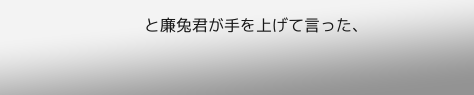と廉兔君が手を上げて言った、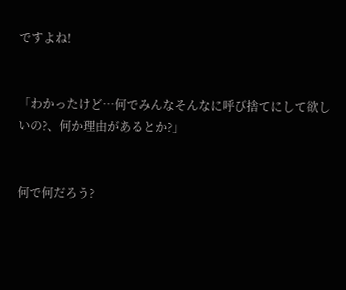ですよね!


「わかったけど…何でみんなそんなに呼び捨てにして欲しいの?、何か理由があるとか?」


何で何だろう?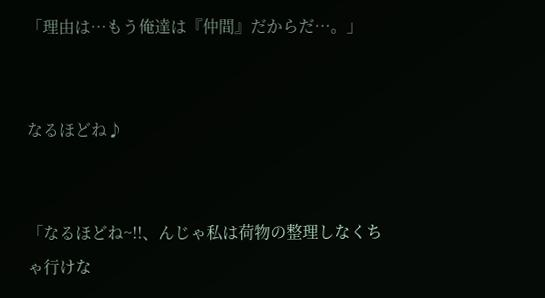「理由は…もう俺達は『仲間』だからだ…。」


なるほどね♪


「なるほどね~!!、んじゃ私は荷物の整理しなくちゃ行けな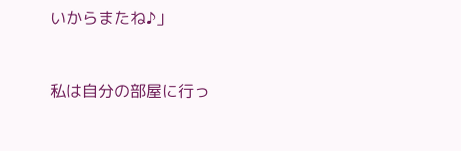いからまたね♪」


私は自分の部屋に行っ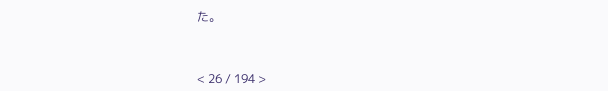た。



< 26 / 194 >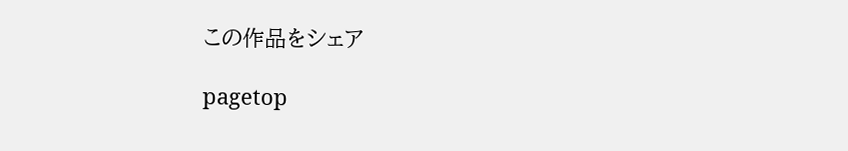この作品をシェア

pagetop